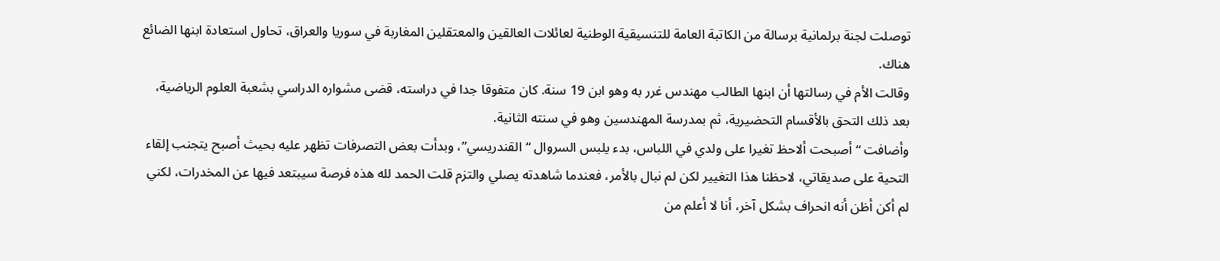توصلت لجنة برلمانية برسالة من الكاتبة العامة للتنسيقية الوطنية لعائلات العالقين والمعتقلين المغاربة في سوريا والعراق، تحاول استعادة ابنها الضائع هناك.
وقالت الأم في رسالتها أن ابنها الطالب مهندس غرر به وهو ابن 19 سنة. كان متفوقا جدا في دراسته، قضى مشواره الدراسي بشعبة العلوم الرياضية، بعد ذلك التحق بالأقسام التحضيرية، ثم بمدرسة المهندسين وهو في سنته الثانية.
وأضافت “أصبحت ألاحظ تغيرا على ولدي في اللباس، بدء يلبس السروال “القندريسي”، وبدأت بعض التصرفات تظهر عليه بحيث أصبح يتجنب إلقاء التحية على صديقاتي، لاحظنا هذا التغيير لكن لم نبال بالأمر، فعندما شاهدته يصلي والتزم قلت الحمد لله هذه فرصة سيبتعد فيها عن المخدرات، لكني لم أكن أظن أنه انحراف بشكل آخر، أنا لا أعلم من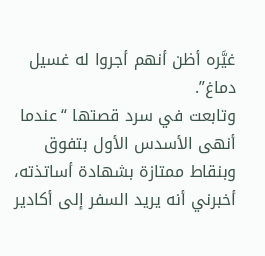غيَّره أظن أنهم أجروا له غسيل دماغ”.
وتابعت في سرد قصتها “عندما أنهى الأسدس الأول بتفوق وبنقاط ممتازة بشهادة أساتذته، أخبرني أنه يريد السفر إلى أكادير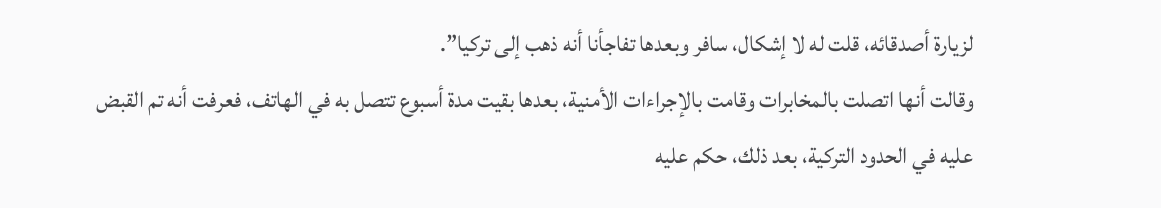لزيارة أصدقائه، قلت له لا إشكال، سافر وبعدها تفاجأنا أنه ذهب إلى تركيا”.
وقالت أنها اتصلت بالمخابرات وقامت بالإجراءات الأمنية، بعدها بقيت مدة أسبوع تتصل به في الهاتف، فعرفت أنه تم القبض عليه في الحدود التركية، بعد ذلك، حكم عليه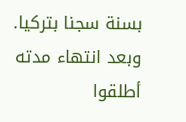بسنة سجنا بتركيا.
وبعد انتهاء مدته أطلقوا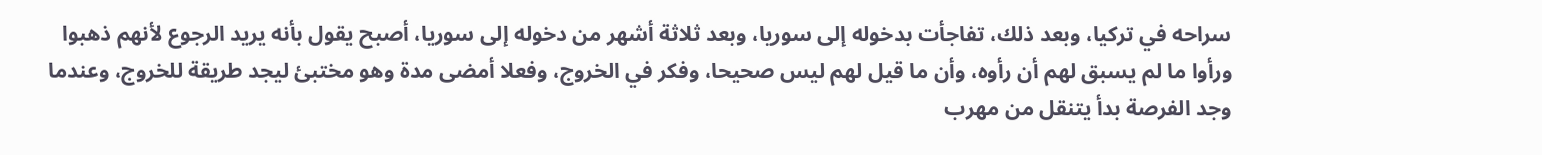سراحه في تركيا، وبعد ذلك، تفاجأت بدخوله إلى سوريا، وبعد ثلاثة أشهر من دخوله إلى سوريا، أصبح يقول بأنه يريد الرجوع لأنهم ذهبوا ورأوا ما لم يسبق لهم أن رأوه، وأن ما قيل لهم ليس صحيحا، وفكر في الخروج، وفعلا أمضى مدة وهو مختبئ ليجد طريقة للخروج، وعندما وجد الفرصة بدأ يتنقل من مهرب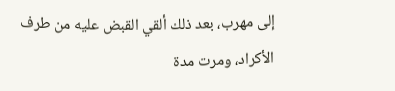إلى مهرب، بعد ذلك ألقي القبض عليه من طرف الأكراد، ومرت مدة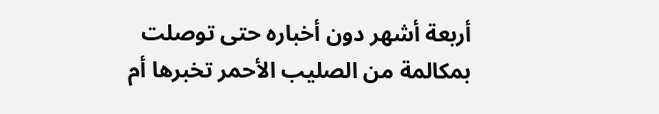أربعة أشهر دون أخباره حتى توصلت بمكالمة من الصليب الأحمر تخبرها أم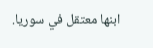ابنها معتقل في سوريا.